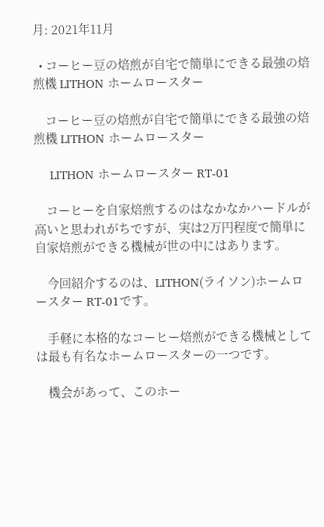月: 2021年11月

  • コーヒー豆の焙煎が自宅で簡単にできる最強の焙煎機 LITHON ホームロースター

    コーヒー豆の焙煎が自宅で簡単にできる最強の焙煎機 LITHON ホームロースター

    LITHON ホームロースター RT-01

    コーヒーを自家焙煎するのはなかなかハードルが高いと思われがちですが、実は2万円程度で簡単に自家焙煎ができる機械が世の中にはあります。

    今回紹介するのは、LITHON(ライソン)ホームロースター RT-01です。

    手軽に本格的なコーヒー焙煎ができる機械としては最も有名なホームロースターの一つです。

    機会があって、このホー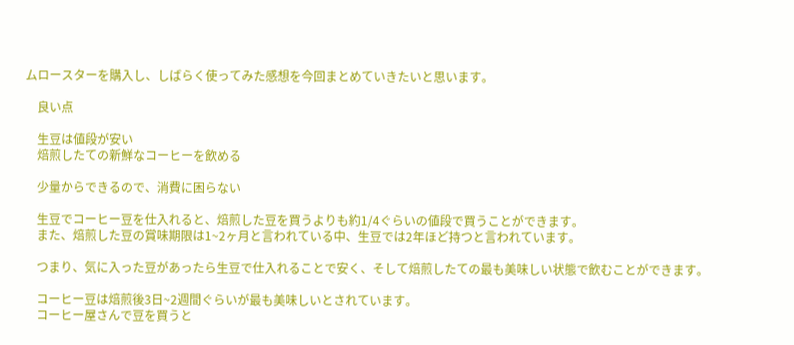ムロースターを購入し、しばらく使ってみた感想を今回まとめていきたいと思います。

    良い点

    生豆は値段が安い
    焙煎したての新鮮なコーヒーを飲める

    少量からできるので、消費に困らない

    生豆でコーヒー豆を仕入れると、焙煎した豆を買うよりも約1/4ぐらいの値段で買うことができます。
    また、焙煎した豆の賞味期限は1~2ヶ月と言われている中、生豆では2年ほど持つと言われています。

    つまり、気に入った豆があったら生豆で仕入れることで安く、そして焙煎したての最も美味しい状態で飲むことができます。

    コーヒー豆は焙煎後3日~2週間ぐらいが最も美味しいとされています。
    コーヒー屋さんで豆を買うと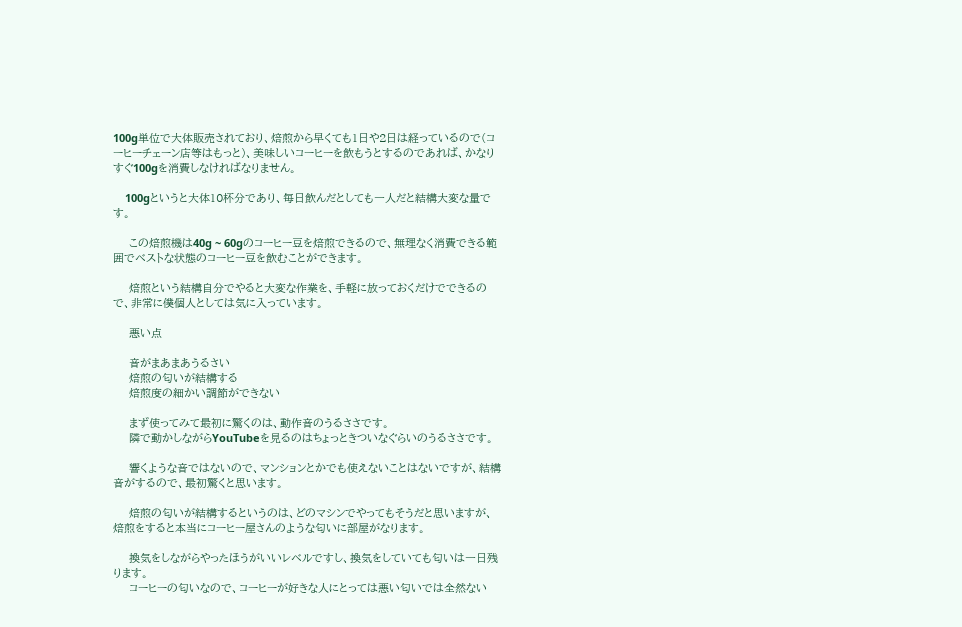100g単位で大体販売されており、焙煎から早くても1日や2日は経っているので(コーヒーチェーン店等はもっと)、美味しいコーヒーを飲もうとするのであれば、かなりすぐ100gを消費しなければなりません。

    100gというと大体10杯分であり、毎日飲んだとしても一人だと結構大変な量です。

    この焙煎機は40g ~ 60gのコーヒー豆を焙煎できるので、無理なく消費できる範囲でベストな状態のコーヒー豆を飲むことができます。

    焙煎という結構自分でやると大変な作業を、手軽に放っておくだけでできるので、非常に僕個人としては気に入っています。

    悪い点

    音がまあまあうるさい
    焙煎の匂いが結構する
    焙煎度の細かい調節ができない

    まず使ってみて最初に驚くのは、動作音のうるささです。
    隣で動かしながらYouTubeを見るのはちょっときついなぐらいのうるささです。

    響くような音ではないので、マンションとかでも使えないことはないですが、結構音がするので、最初驚くと思います。

    焙煎の匂いが結構するというのは、どのマシンでやってもそうだと思いますが、焙煎をすると本当にコーヒー屋さんのような匂いに部屋がなります。

    換気をしながらやったほうがいいレベルですし、換気をしていても匂いは一日残ります。
    コーヒーの匂いなので、コーヒーが好きな人にとっては悪い匂いでは全然ない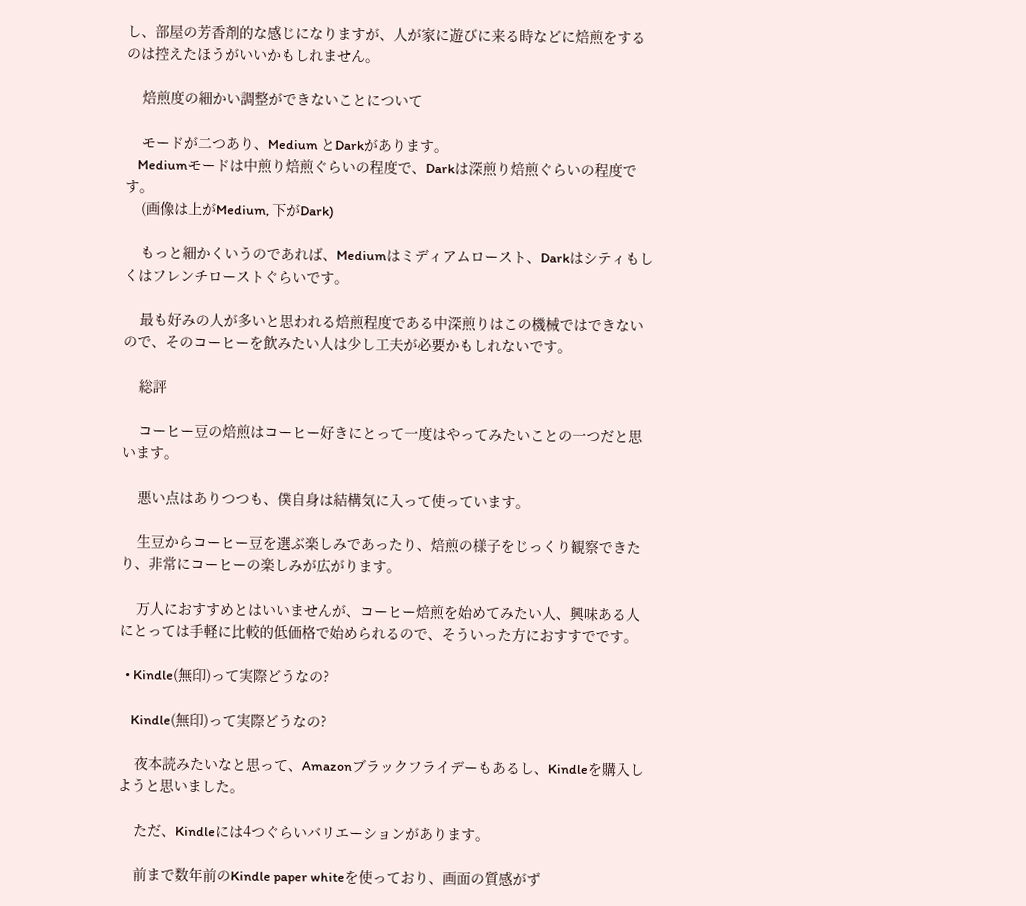し、部屋の芳香剤的な感じになりますが、人が家に遊びに来る時などに焙煎をするのは控えたほうがいいかもしれません。

    焙煎度の細かい調整ができないことについて

    モードが二つあり、Medium とDarkがあります。
    Mediumモードは中煎り焙煎ぐらいの程度で、Darkは深煎り焙煎ぐらいの程度です。
    (画像は上がMedium, 下がDark)

    もっと細かくいうのであれば、Mediumはミディアムロースト、Darkはシティもしくはフレンチローストぐらいです。

    最も好みの人が多いと思われる焙煎程度である中深煎りはこの機械ではできないので、そのコーヒーを飲みたい人は少し工夫が必要かもしれないです。

    総評

    コーヒー豆の焙煎はコーヒー好きにとって一度はやってみたいことの一つだと思います。

    悪い点はありつつも、僕自身は結構気に入って使っています。

    生豆からコーヒー豆を選ぶ楽しみであったり、焙煎の様子をじっくり観察できたり、非常にコーヒーの楽しみが広がります。

    万人におすすめとはいいませんが、コーヒー焙煎を始めてみたい人、興味ある人にとっては手軽に比較的低価格で始められるので、そういった方におすすでです。

  • Kindle(無印)って実際どうなの?

    Kindle(無印)って実際どうなの?

    夜本読みたいなと思って、Amazonブラックフライデーもあるし、Kindleを購入しようと思いました。

    ただ、Kindleには4つぐらいバリエーションがあります。

    前まで数年前のKindle paper whiteを使っており、画面の質感がず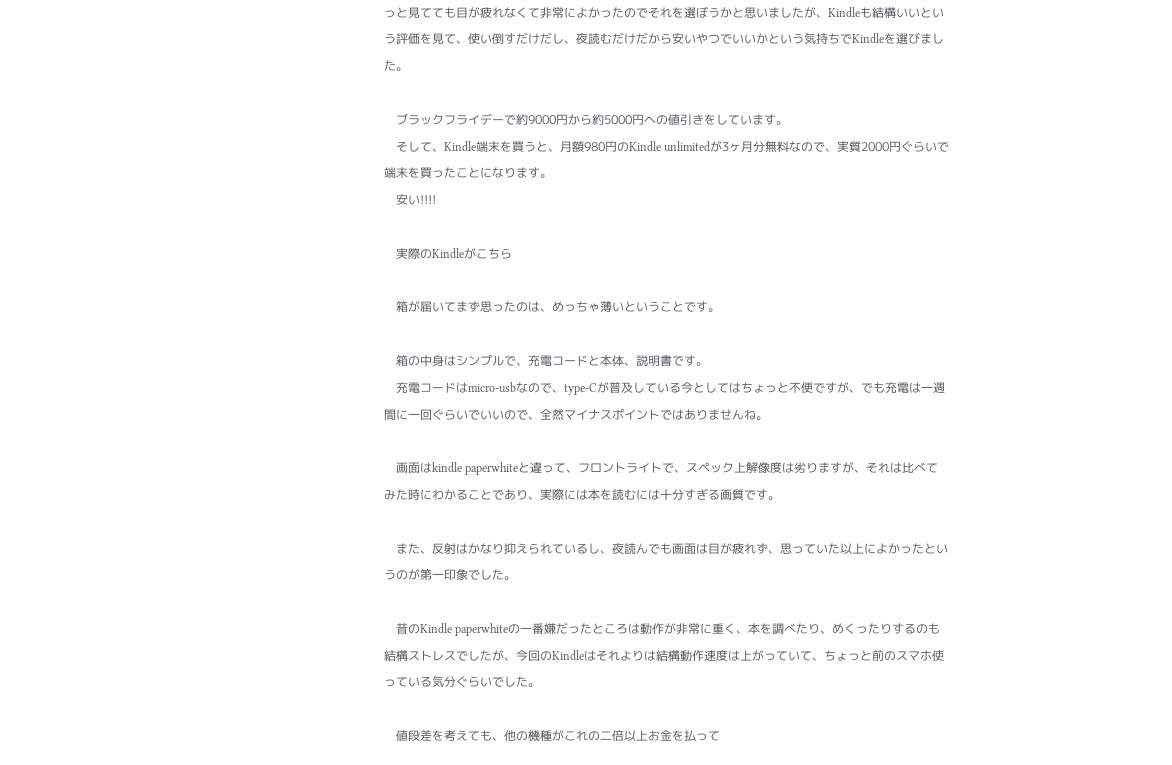っと見てても目が疲れなくて非常によかったのでそれを選ぼうかと思いましたが、Kindleも結構いいという評価を見て、使い倒すだけだし、夜読むだけだから安いやつでいいかという気持ちでKindleを選びました。

    ブラックフライデーで約9000円から約5000円への値引きをしています。
    そして、Kindle端末を買うと、月額980円のKindle unlimitedが3ヶ月分無料なので、実質2000円ぐらいで端末を買ったことになります。
    安い!!!!

    実際のKindleがこちら

    箱が届いてまず思ったのは、めっちゃ薄いということです。

    箱の中身はシンプルで、充電コードと本体、説明書です。
    充電コードはmicro-usbなので、type-Cが普及している今としてはちょっと不便ですが、でも充電は一週間に一回ぐらいでいいので、全然マイナスポイントではありませんね。

    画面はkindle paperwhiteと違って、フロントライトで、スペック上解像度は劣りますが、それは比べてみた時にわかることであり、実際には本を読むには十分すぎる画質です。

    また、反射はかなり抑えられているし、夜読んでも画面は目が疲れず、思っていた以上によかったというのが第一印象でした。

    昔のKindle paperwhiteの一番嫌だったところは動作が非常に重く、本を調べたり、めくったりするのも結構ストレスでしたが、今回のKindleはそれよりは結構動作速度は上がっていて、ちょっと前のスマホ使っている気分ぐらいでした。

    値段差を考えても、他の機種がこれの二倍以上お金を払って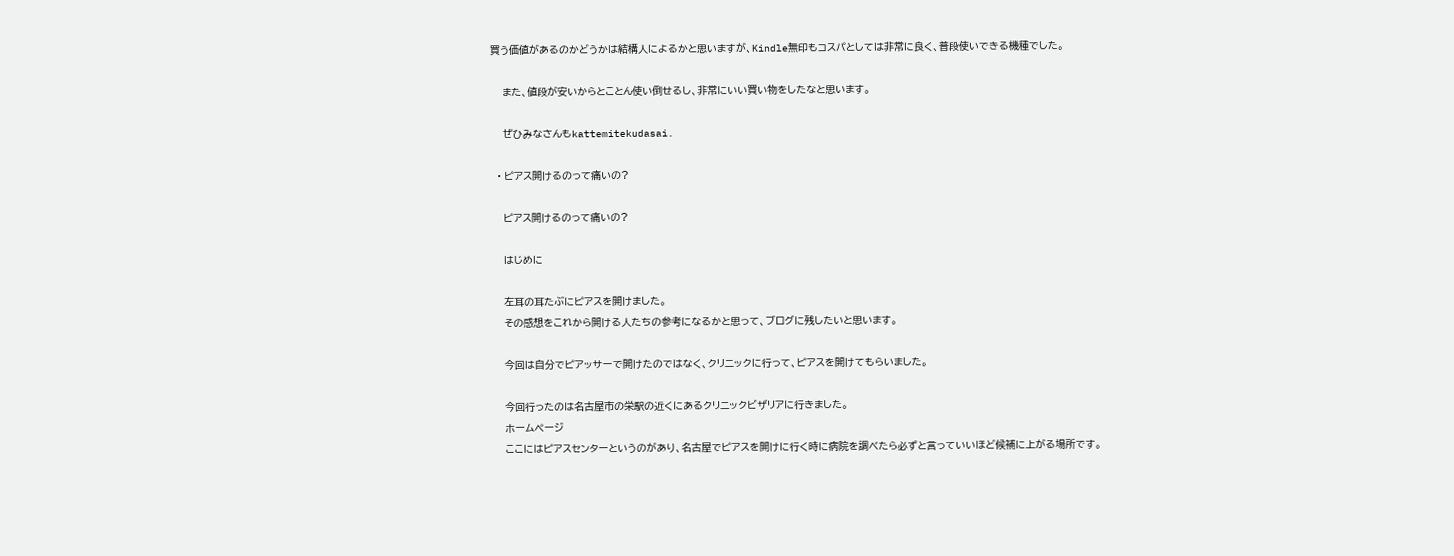買う価値があるのかどうかは結構人によるかと思いますが、Kindle無印もコスパとしては非常に良く、普段使いできる機種でした。

    また、値段が安いからとことん使い倒せるし、非常にいい買い物をしたなと思います。

    ぜひみなさんもkattemitekudasai.

  • ピアス開けるのって痛いの?

    ピアス開けるのって痛いの?

    はじめに

    左耳の耳たぶにピアスを開けました。
    その感想をこれから開ける人たちの参考になるかと思って、ブログに残したいと思います。

    今回は自分でピアッサーで開けたのではなく、クリニックに行って、ピアスを開けてもらいました。

    今回行ったのは名古屋市の栄駅の近くにあるクリニックビザリアに行きました。
    ホームページ
    ここにはピアスセンターというのがあり、名古屋でピアスを開けに行く時に病院を調べたら必ずと言っていいほど候補に上がる場所です。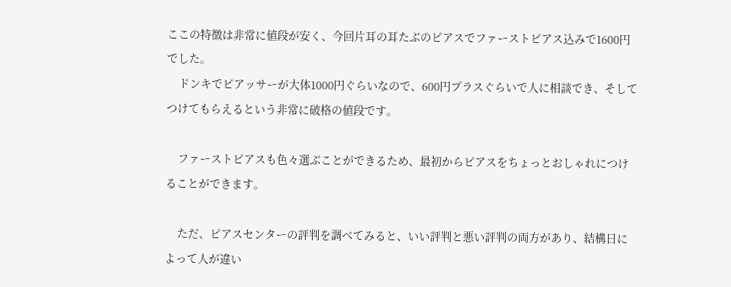ここの特徴は非常に値段が安く、今回片耳の耳たぶのピアスでファーストピアス込みで1600円でした。
    ドンキでピアッサーが大体1000円ぐらいなので、600円プラスぐらいで人に相談でき、そしてつけてもらえるという非常に破格の値段です。

    ファーストピアスも色々選ぶことができるため、最初からピアスをちょっとおしゃれにつけることができます。

    ただ、ピアスセンターの評判を調べてみると、いい評判と悪い評判の両方があり、結構日によって人が違い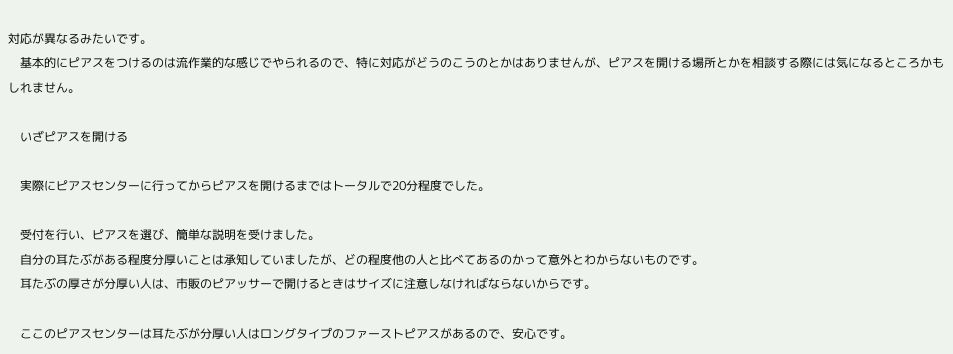対応が異なるみたいです。
    基本的にピアスをつけるのは流作業的な感じでやられるので、特に対応がどうのこうのとかはありませんが、ピアスを開ける場所とかを相談する際には気になるところかもしれません。

    いざピアスを開ける

    実際にピアスセンターに行ってからピアスを開けるまではトータルで20分程度でした。

    受付を行い、ピアスを選び、簡単な説明を受けました。
    自分の耳たぶがある程度分厚いことは承知していましたが、どの程度他の人と比べてあるのかって意外とわからないものです。
    耳たぶの厚さが分厚い人は、市販のピアッサーで開けるときはサイズに注意しなければならないからです。

    ここのピアスセンターは耳たぶが分厚い人はロングタイプのファーストピアスがあるので、安心です。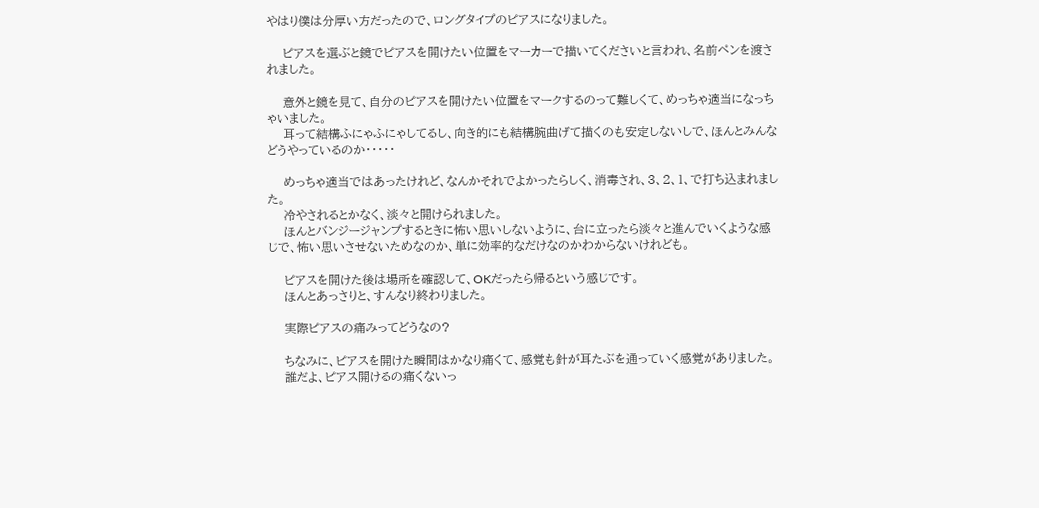やはり僕は分厚い方だったので、ロングタイプのピアスになりました。

    ピアスを選ぶと鏡でピアスを開けたい位置をマーカーで描いてくださいと言われ、名前ペンを渡されました。

    意外と鏡を見て、自分のピアスを開けたい位置をマークするのって難しくて、めっちゃ適当になっちゃいました。
    耳って結構ふにゃふにゃしてるし、向き的にも結構腕曲げて描くのも安定しないしで、ほんとみんなどうやっているのか・・・・・

    めっちゃ適当ではあったけれど、なんかそれでよかったらしく、消毒され、3、2、1、で打ち込まれました。
    冷やされるとかなく、淡々と開けられました。
    ほんとバンジージャンプするときに怖い思いしないように、台に立ったら淡々と進んでいくような感じで、怖い思いさせないためなのか、単に効率的なだけなのかわからないけれども。

    ピアスを開けた後は場所を確認して、OKだったら帰るという感じです。
    ほんとあっさりと、すんなり終わりました。

    実際ピアスの痛みってどうなの?

    ちなみに、ピアスを開けた瞬間はかなり痛くて、感覚も針が耳たぶを通っていく感覚がありました。
    誰だよ、ピアス開けるの痛くないっ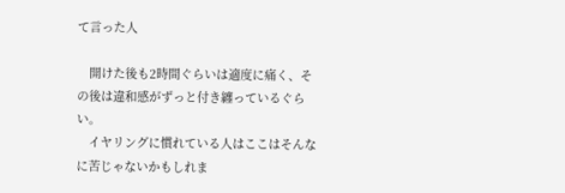て言った人

    開けた後も2時間ぐらいは適度に痛く、その後は違和感がずっと付き纏っているぐらい。
    イヤリングに慣れている人はここはそんなに苦じゃないかもしれま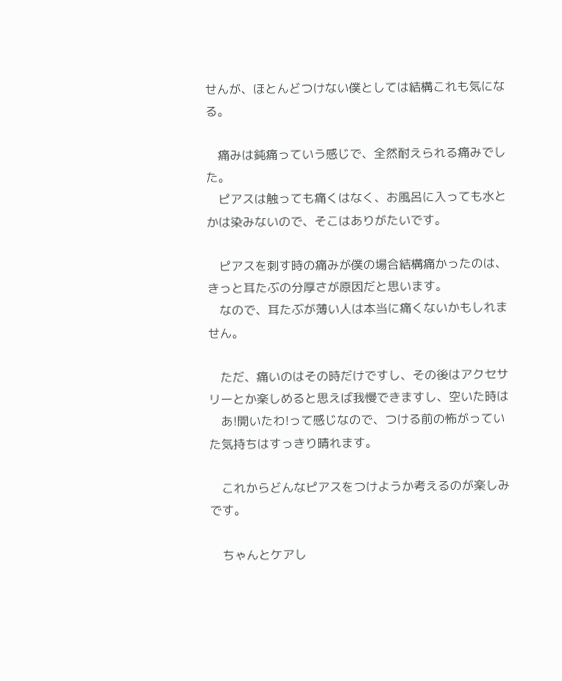せんが、ほとんどつけない僕としては結構これも気になる。

    痛みは鈍痛っていう感じで、全然耐えられる痛みでした。
    ピアスは触っても痛くはなく、お風呂に入っても水とかは染みないので、そこはありがたいです。

    ピアスを刺す時の痛みが僕の場合結構痛かったのは、きっと耳たぶの分厚さが原因だと思います。
    なので、耳たぶが薄い人は本当に痛くないかもしれません。

    ただ、痛いのはその時だけですし、その後はアクセサリーとか楽しめると思えば我慢できますし、空いた時は
    あ!開いたわ!って感じなので、つける前の怖がっていた気持ちはすっきり晴れます。

    これからどんなピアスをつけようか考えるのが楽しみです。

    ちゃんとケアし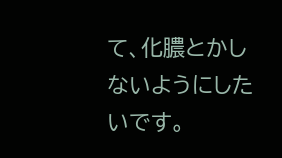て、化膿とかしないようにしたいです。